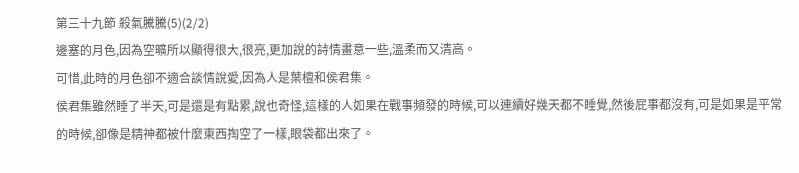第三十九節 殺氣騰騰(5)(2/2)
邊塞的月色,因為空曠所以顯得很大,很亮,更加說的詩情畫意一些,溫柔而又清高。
可惜,此時的月色卻不適合談情說愛,因為人是葉檀和侯君集。
侯君集雖然睡了半天,可是還是有點累,說也奇怪,這樣的人如果在戰事頻發的時候,可以連續好幾天都不睡覺,然後屁事都沒有,可是如果是平常的時候,卻像是精神都被什麼東西掏空了一樣,眼袋都出來了。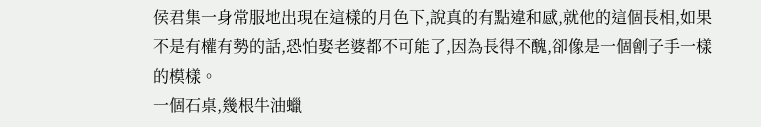侯君集一身常服地出現在這樣的月色下,說真的有點違和感,就他的這個長相,如果不是有權有勢的話,恐怕娶老婆都不可能了,因為長得不醜,卻像是一個劊子手一樣的模樣。
一個石桌,幾根牛油蠟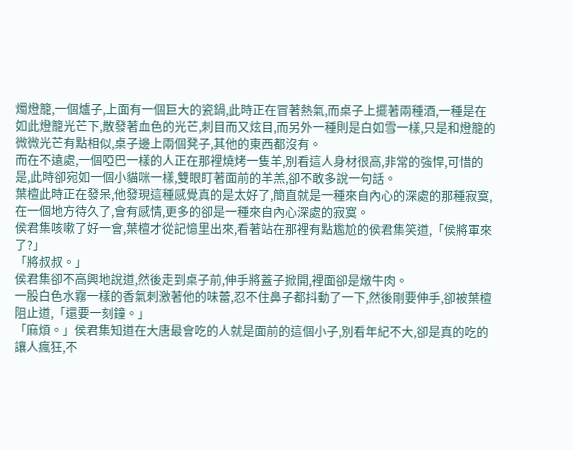燭燈籠,一個爐子,上面有一個巨大的瓷鍋,此時正在冒著熱氣,而桌子上擺著兩種酒,一種是在如此燈籠光芒下,散發著血色的光芒,刺目而又炫目,而另外一種則是白如雪一樣,只是和燈籠的微微光芒有點相似,桌子邊上兩個凳子,其他的東西都沒有。
而在不遠處,一個啞巴一樣的人正在那裡燒烤一隻羊,別看這人身材很高,非常的強悍,可惜的是,此時卻宛如一個小貓咪一樣,雙眼盯著面前的羊羔,卻不敢多說一句話。
葉檀此時正在發呆,他發現這種感覺真的是太好了,簡直就是一種來自內心的深處的那種寂寞,在一個地方待久了,會有感情,更多的卻是一種來自內心深處的寂寞。
侯君集咳嗽了好一會,葉檀才從記憶里出來,看著站在那裡有點尷尬的侯君集笑道,「侯將軍來了?」
「將叔叔。」
侯君集卻不高興地說道,然後走到桌子前,伸手將蓋子掀開,裡面卻是燉牛肉。
一股白色水霧一樣的香氣刺激著他的味蕾,忍不住鼻子都抖動了一下,然後剛要伸手,卻被葉檀阻止道,「還要一刻鐘。」
「麻煩。」侯君集知道在大唐最會吃的人就是面前的這個小子,別看年紀不大,卻是真的吃的讓人瘋狂,不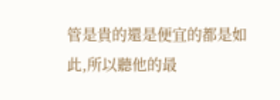管是貴的還是便宜的都是如此,所以聽他的最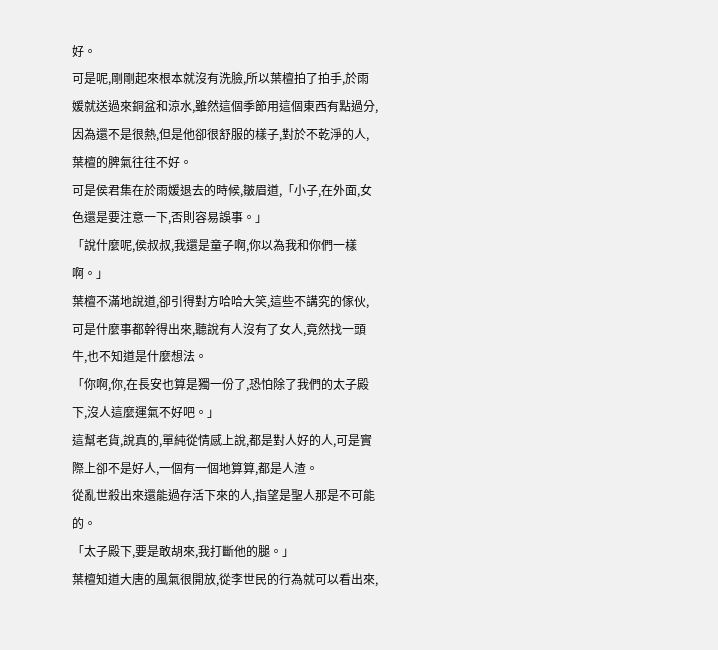好。
可是呢,剛剛起來根本就沒有洗臉,所以葉檀拍了拍手,於雨媛就送過來銅盆和涼水,雖然這個季節用這個東西有點過分,因為還不是很熱,但是他卻很舒服的樣子,對於不乾淨的人,葉檀的脾氣往往不好。
可是侯君集在於雨媛退去的時候,皺眉道,「小子,在外面,女色還是要注意一下,否則容易誤事。」
「說什麼呢,侯叔叔,我還是童子啊,你以為我和你們一樣啊。」
葉檀不滿地說道,卻引得對方哈哈大笑,這些不講究的傢伙,可是什麼事都幹得出來,聽說有人沒有了女人,竟然找一頭牛,也不知道是什麼想法。
「你啊,你,在長安也算是獨一份了,恐怕除了我們的太子殿下,沒人這麼運氣不好吧。」
這幫老貨,說真的,單純從情感上說,都是對人好的人,可是實際上卻不是好人,一個有一個地算算,都是人渣。
從亂世殺出來還能過存活下來的人,指望是聖人那是不可能的。
「太子殿下,要是敢胡來,我打斷他的腿。」
葉檀知道大唐的風氣很開放,從李世民的行為就可以看出來,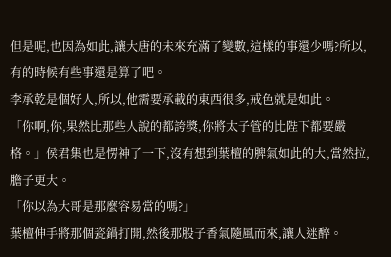但是呢,也因為如此,讓大唐的未來充滿了變數,這樣的事還少嗎?所以,有的時候有些事還是算了吧。
李承乾是個好人,所以,他需要承載的東西很多,戒色就是如此。
「你啊,你,果然比那些人說的都誇獎,你將太子管的比陛下都要嚴格。」侯君集也是愣神了一下,沒有想到葉檀的脾氣如此的大,當然拉,膽子更大。
「你以為大哥是那麼容易當的嗎?」
葉檀伸手將那個瓷鍋打開,然後那股子香氣隨風而來,讓人迷醉。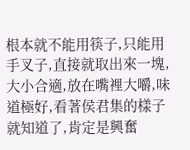根本就不能用筷子,只能用手叉子,直接就取出來一塊,大小合適,放在嘴裡大嚼,味道極好,看著侯君集的樣子就知道了,肯定是興奮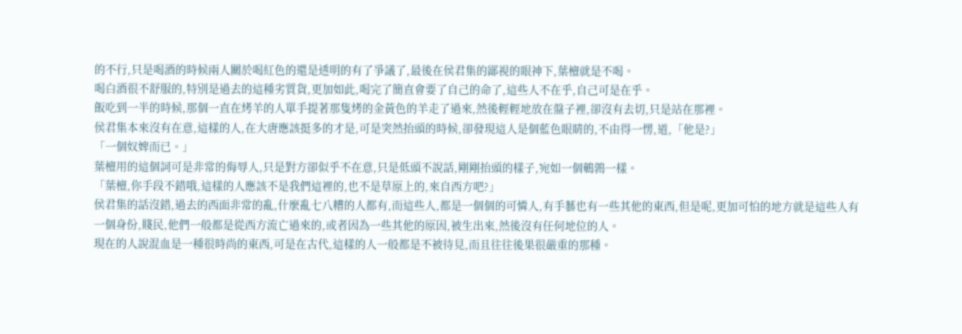的不行,只是喝酒的時候兩人關於喝紅色的還是透明的有了爭議了,最後在侯君集的鄙視的眼神下,葉檀就是不喝。
喝白酒很不舒服的,特別是過去的這種劣質貨,更加如此,喝完了簡直會要了自己的命了,這些人不在乎,自己可是在乎。
飯吃到一半的時候,那個一直在烤羊的人單手提著那隻烤的金黃色的羊走了過來,然後輕輕地放在盤子裡,卻沒有去切,只是站在那裡。
侯君集本來沒有在意,這樣的人,在大唐應該挺多的才是,可是突然抬頭的時候,卻發現這人是個藍色眼睛的,不由得一愣,道,「他是?」
「一個奴婢而已。」
葉檀用的這個詞可是非常的侮辱人,只是對方卻似乎不在意,只是低頭不說話,剛剛抬頭的樣子,宛如一個鵪鶉一樣。
「葉檀,你手段不錯哦,這樣的人應該不是我們這裡的,也不是草原上的,來自西方吧?」
侯君集的話沒錯,過去的西面非常的亂,什麼亂七八糟的人都有,而這些人,都是一個個的可憐人,有手藝也有一些其他的東西,但是呢,更加可怕的地方就是這些人有一個身份,賤民,他們一般都是從西方流亡過來的,或者因為一些其他的原因,被生出來,然後沒有任何地位的人。
現在的人說混血是一種很時尚的東西,可是在古代,這樣的人一般都是不被待見,而且往往後果很嚴重的那種。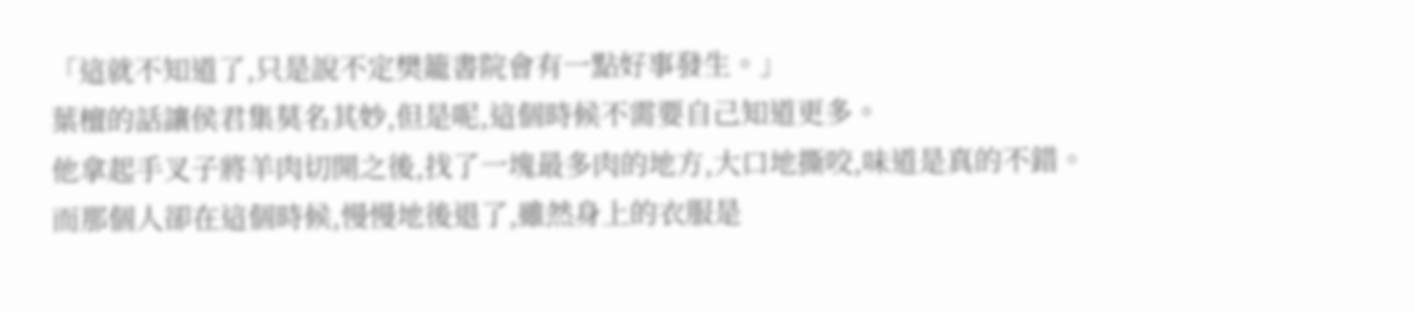「這就不知道了,只是說不定樊籠書院會有一點好事發生。」
葉檀的話讓侯君集莫名其妙,但是呢,這個時候不需要自己知道更多。
他拿起手叉子將羊肉切開之後,找了一塊最多肉的地方,大口地撕咬,味道是真的不錯。
而那個人卻在這個時候,慢慢地後退了,雖然身上的衣服是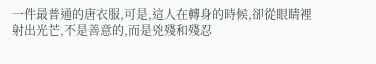一件最普通的唐衣服,可是,這人在轉身的時候,卻從眼睛裡射出光芒,不是善意的,而是兇殘和殘忍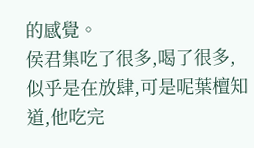的感覺。
侯君集吃了很多,喝了很多,似乎是在放肆,可是呢葉檀知道,他吃完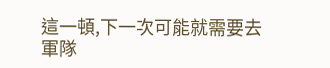這一頓,下一次可能就需要去軍隊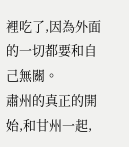裡吃了,因為外面的一切都要和自己無關。
肅州的真正的開始,和甘州一起,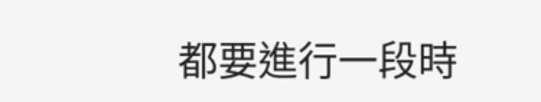都要進行一段時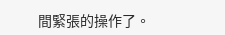間緊張的操作了。